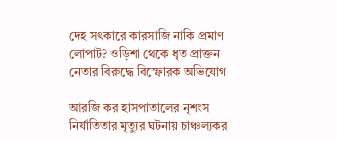দেহ সৎকারে কারসাজি নাকি প্রমাণ লোপাট? ওড়িশা থেকে ধৃত প্রাক্তন নেতার বিরুদ্ধে বিস্ফোরক অভিযোগ

আরজি কর হাসপাতালের নৃশংস নির্যাতিতার মৃত্যুর ঘটনায় চাঞ্চল্যকর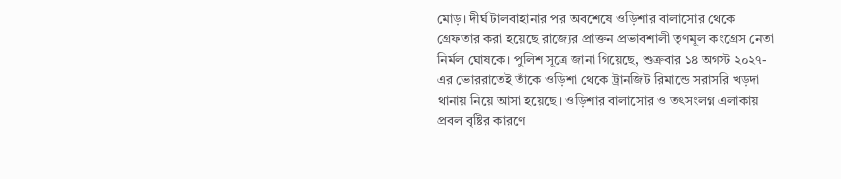মোড়। দীর্ঘ টালবাহানার পর অবশেষে ওড়িশার বালাসোর থেকে গ্রেফতার করা হয়েছে রাজ্যের প্রাক্তন প্রভাবশালী তৃণমূল কংগ্রেস নেতা নির্মল ঘোষকে। পুলিশ সূত্রে জানা গিয়েছে, শুক্রবার ১৪ অগস্ট ২০২৭-এর ভোররাতেই তাঁকে ওড়িশা থেকে ট্রানজিট রিমান্ডে সরাসরি খড়দা থানায় নিয়ে আসা হয়েছে। ওড়িশার বালাসোর ও তৎসংলগ্ন এলাকায় প্রবল বৃষ্টির কারণে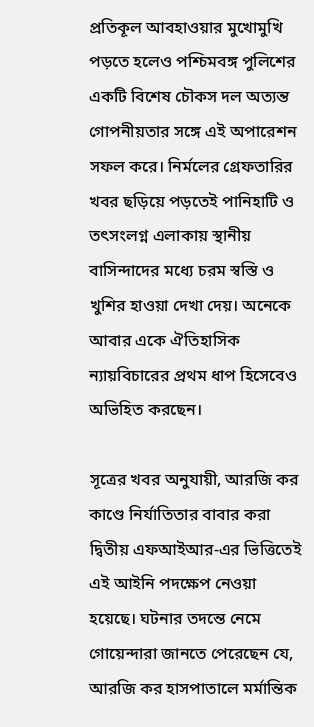প্রতিকূল আবহাওয়ার মুখোমুখি পড়তে হলেও পশ্চিমবঙ্গ পুলিশের একটি বিশেষ চৌকস দল অত্যন্ত গোপনীয়তার সঙ্গে এই অপারেশন সফল করে। নির্মলের গ্রেফতারির খবর ছড়িয়ে পড়তেই পানিহাটি ও তৎসংলগ্ন এলাকায় স্থানীয় বাসিন্দাদের মধ্যে চরম স্বস্তি ও খুশির হাওয়া দেখা দেয়। অনেকে আবার একে ঐতিহাসিক ন্যায়বিচারের প্রথম ধাপ হিসেবেও অভিহিত করছেন।

সূত্রের খবর অনুযায়ী, আরজি কর কাণ্ডে নির্যাতিতার বাবার করা দ্বিতীয় এফআইআর-এর ভিত্তিতেই এই আইনি পদক্ষেপ নেওয়া হয়েছে। ঘটনার তদন্তে নেমে গোয়েন্দারা জানতে পেরেছেন যে, আরজি কর হাসপাতালে মর্মান্তিক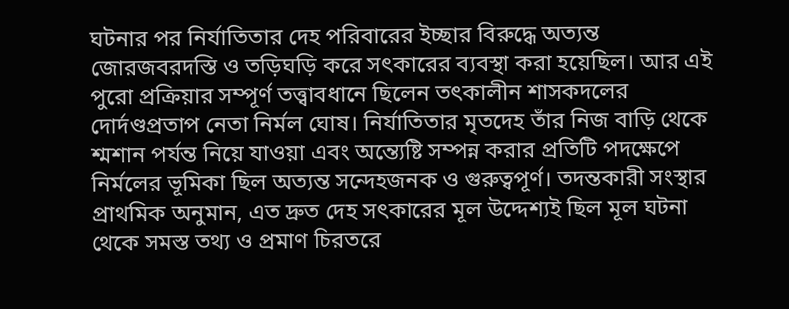ঘটনার পর নির্যাতিতার দেহ পরিবারের ইচ্ছার বিরুদ্ধে অত্যন্ত জোরজবরদস্তি ও তড়িঘড়ি করে সৎকারের ব্যবস্থা করা হয়েছিল। আর এই পুরো প্রক্রিয়ার সম্পূর্ণ তত্ত্বাবধানে ছিলেন তৎকালীন শাসকদলের দোর্দণ্ডপ্রতাপ নেতা নির্মল ঘোষ। নির্যাতিতার মৃতদেহ তাঁর নিজ বাড়ি থেকে শ্মশান পর্যন্ত নিয়ে যাওয়া এবং অন্ত্যেষ্টি সম্পন্ন করার প্রতিটি পদক্ষেপে নির্মলের ভূমিকা ছিল অত্যন্ত সন্দেহজনক ও গুরুত্বপূর্ণ। তদন্তকারী সংস্থার প্রাথমিক অনুমান, এত দ্রুত দেহ সৎকারের মূল উদ্দেশ্যই ছিল মূল ঘটনা থেকে সমস্ত তথ্য ও প্রমাণ চিরতরে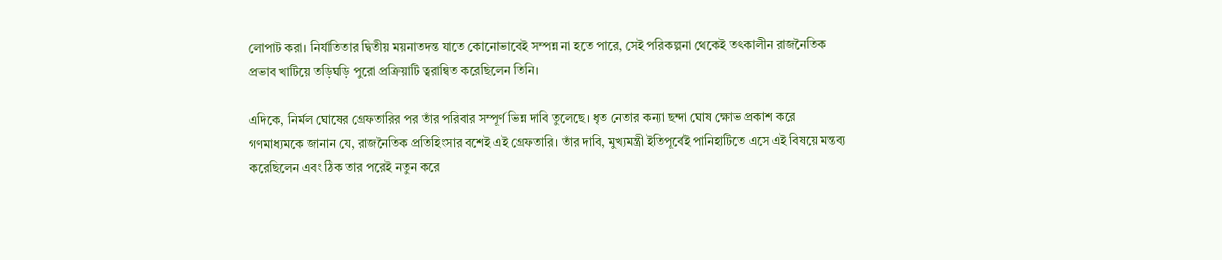লোপাট করা। নির্যাতিতার দ্বিতীয় ময়নাতদন্ত যাতে কোনোভাবেই সম্পন্ন না হতে পারে, সেই পরিকল্পনা থেকেই তৎকালীন রাজনৈতিক প্রভাব খাটিয়ে তড়িঘড়ি পুরো প্রক্রিয়াটি ত্বরান্বিত করেছিলেন তিনি।

এদিকে, নির্মল ঘোষের গ্রেফতারির পর তাঁর পরিবার সম্পূর্ণ ভিন্ন দাবি তুলেছে। ধৃত নেতার কন্যা ছন্দা ঘোষ ক্ষোভ প্রকাশ করে গণমাধ্যমকে জানান যে, রাজনৈতিক প্রতিহিংসার বশেই এই গ্রেফতারি। তাঁর দাবি, মুখ্যমন্ত্রী ইতিপূর্বেই পানিহাটিতে এসে এই বিষয়ে মন্তব্য করেছিলেন এবং ঠিক তার পরেই নতুন করে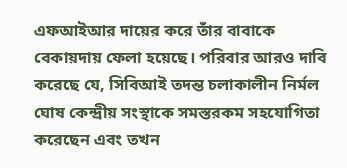এফআইআর দায়ের করে তাঁর বাবাকে বেকায়দায় ফেলা হয়েছে। পরিবার আরও দাবি করেছে যে, সিবিআই তদন্ত চলাকালীন নির্মল ঘোষ কেন্দ্রীয় সংস্থাকে সমস্তরকম সহযোগিতা করেছেন এবং তখন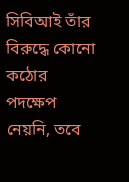সিবিআই তাঁর বিরুদ্ধে কোনো কঠোর পদক্ষেপ নেয়নি, তবে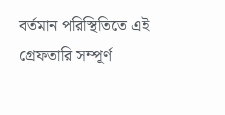বর্তমান পরিস্থিতিতে এই গ্রেফতারি সম্পূর্ণ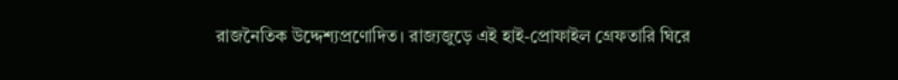রাজনৈতিক উদ্দেশ্যপ্রণোদিত। রাজ্যজুড়ে এই হাই-প্রোফাইল গ্রেফতারি ঘিরে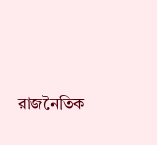রাজনৈতিক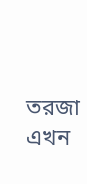তরজা এখন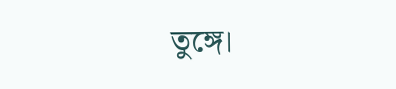তুঙ্গে।